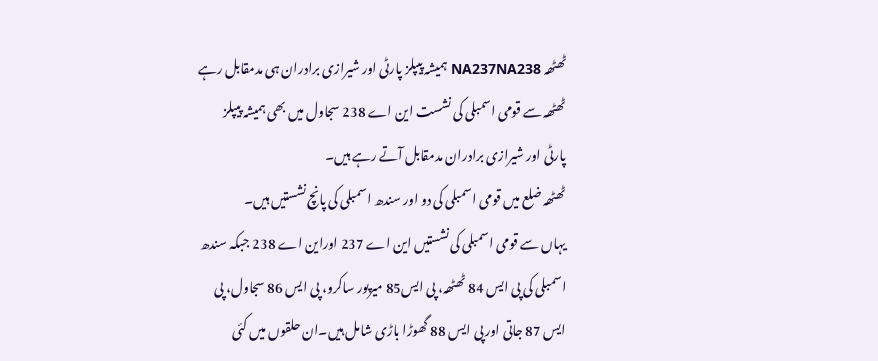ٹھٹھہ NA237NA238 ہمیشہ پیپلز پارٹی اور شیرازی برادران ہی مدمقابل رہے
ٹھٹھہ سے قومی اسمبلی کی نشست این اے 238 سجاول میں بھی ہمیشہ پیپلز پارٹی اور شیرازی برادران مدمقابل آتے رہے ہیں۔
ٹھٹھہ ضلع میں قومی اسمبلی کی دو اور سندھ اسمبلی کی پانچ نشستیں ہیں۔
یہاں سے قومی اسمبلی کی نشستیں این اے 237 اوراین اے 238 جبکہ سندھ اسمبلی کی پی ایس 84 ٹھٹھہ، پی ایس85 میرپور ساکرو، پی ایس 86 سجاول، پی ایس 87 جاتی اور پی ایس 88 گھوڑا باڑی شامل ہیں۔ان حلقوں میں کئی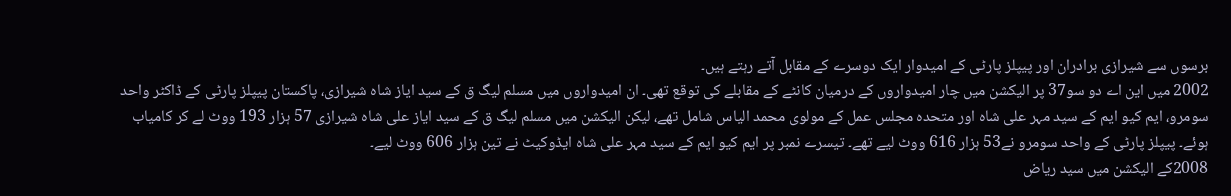برسوں سے شیرازی برادران اور پیپلز پارٹی کے امیدوار ایک دوسرے کے مقابل آتے رہتے ہیں۔
2002 میں این اے دو سو37 پر الیکشن میں چار امیدواروں کے درمیان کانٹے کے مقابلے کی توقع تھی۔ ان امیدواروں میں مسلم لیگ ق کے سید ایاز شاہ شیرازی، پاکستان پیپلز پارٹی کے ڈاکٹر واحد سومرو، ایم کیو ایم کے سید مہر علی شاہ اور متحدہ مجلس عمل کے مولوی محمد الیاس شامل تھے، لیکن الیکشن میں مسلم لیگ ق کے سید ایاز علی شاہ شیرازی 57 ہزار 193 ووٹ لے کر کامیاب ہوئے۔ پیپلز پارٹی کے واحد سومرو نے53 ہزار 616 ووٹ لیے تھے۔ تیسرے نمبر پر ایم کیو ایم کے سید مہر علی شاہ ایڈوکیٹ نے تین ہزار 606 ووٹ لیے۔
2008کے الیکشن میں سید ریاض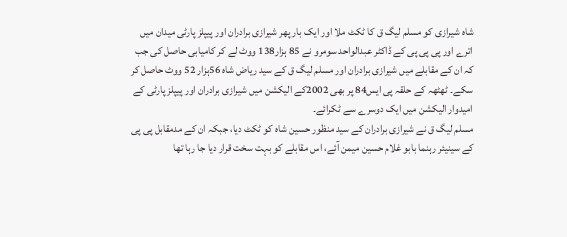شاہ شیرازی کو مسلم لیگ ق کا ٹکٹ ملا اور ایک بار پھر شیرازی برادران اور پیپلز پارٹی میدان میں اترے اور پی پی پی کے ڈاکٹر عبدالواحد سومرو نے 85 ہزار138 ووٹ لے کر کامیابی حاصل کی جب کہ ان کے مقابلے میں شیرازی برادران اور مسلم لیگ ق کے سید ریاض شاہ 56ہزار 52 ووٹ حاصل کر سکے۔ ٹھٹھہ کے حلقہ پی ایس84 پر بھی 2002کے الیکشن میں شیرازی برادران اور پیپلز پارٹی کے امیدوار الیکشن میں ایک دوسرے سے ٹکرائے۔
مسلم لیگ ق نے شیرازی برادران کے سید منظور حسین شاہ کو ٹکٹ دیا، جبکہ ان کے مدمقابل پی پی کے سینیئر رہنما بابو غلام حسین میمن آئے، اس مقابلے کو بہت سخت قرار دیا جا رہا تھا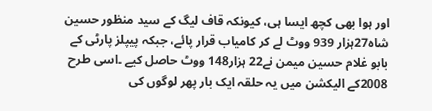اور ہوا بھی کچھ ایسا ہی، کیونکہ قاف لیگ کے سید منظور حسین شاہ27ہزار 939 ووٹ لے کر کامیاب قرار پائے، جبکہ پیپلز پارٹی کے بابو غلام حسین میمن نے22 ہزار148 ووٹ حاصل کیے ۔اسی طرح 2008کے الیکشن میں یہ حلقہ ایک بار پھر لوگوں کی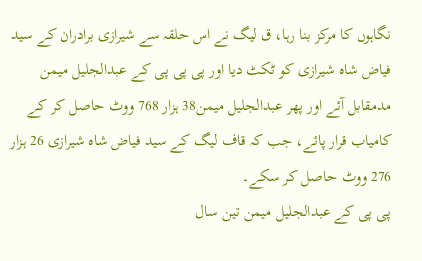نگاہوں کا مرکز بنا رہا، ق لیگ نے اس حلقہ سے شیرازی برادران کے سید فیاض شاہ شیرازی کو ٹکٹ دیا اور پی پی پی کے عبدالجلیل میمن مدمقابل آئے اور پھر عبدالجلیل میمن38 ہزار 768 ووٹ حاصل کر کے کامیاب قرار پائے، جب کہ قاف لیگ کے سید فیاض شاہ شیرازی 26 ہزار 276 ووٹ حاصل کر سکے۔
پی پی کے عبدالجلیل میمن تین سال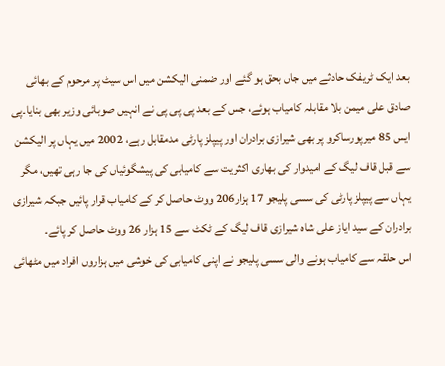بعد ایک ٹریفک حادثے میں جاں بحق ہو گئے اور ضمنی الیکشن میں اس سیٹ پر مرحوم کے بھائی صادق علی میمن بلا مقابلہ کامیاب ہوئے، جس کے بعد پی پی پی نے انہیں صوبائی وزیر بھی بنایا۔پی ایس 85 میرپورساکرو پر بھی شیرازی برادران اور پیپلز پارٹی مدمقابل رہے، 2002 میں یہاں پر الیکشن سے قبل قاف لیگ کے امیدوار کی بھاری اکثریت سے کامیابی کی پیشگوئیاں کی جا رہی تھیں، مگر یہاں سے پیپلز پارٹی کی سسی پلیجو 17 ہزار206 ووٹ حاصل کر کے کامیاب قرار پائیں جبکہ شیرازی برادران کے سید ایاز علی شاہ شیرازی قاف لیگ کے ٹکٹ سے 15 ہزار 26 ووٹ حاصل کر پائے۔
اس حلقہ سے کامیاب ہونے والی سسی پلیجو نے اپنی کامیابی کی خوشی میں ہزاروں افراد میں مٹھائی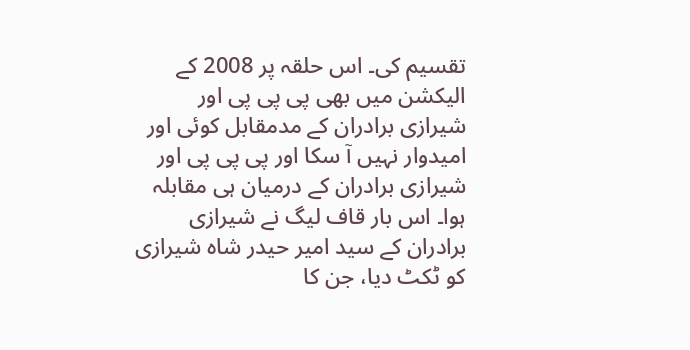تقسیم کی۔ اس حلقہ پر 2008 کے الیکشن میں بھی پی پی پی اور شیرازی برادران کے مدمقابل کوئی اور امیدوار نہیں آ سکا اور پی پی پی اور شیرازی برادران کے درمیان ہی مقابلہ ہوا۔ اس بار قاف لیگ نے شیرازی برادران کے سید امیر حیدر شاہ شیرازی کو ٹکٹ دیا، جن کا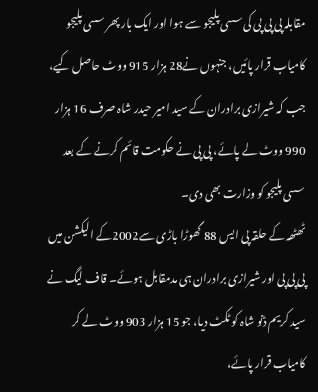مقابلہ پی پی پی کی سسی پلیجو سے ہوا اور ایک بار پھر سسی پلیجو کامیاب قرار پائیں، جنہوں نے28 ہزار 915 ووٹ حاصل کیے، جب کہ شیرازی برادران کے سید امیر حیدر شاہ صرف 16 ہزار 990 ووٹ لے پائے، پی پی نے حکومت قائم کرنے کے بعد سسی پلیجو کو وزارت بھی دی۔
ٹھٹھہ کے حلقہ پی ایس 88 گھوڑا باڑی سے2002کے الیکشن میں پی پی پی اور شیرازی برادران ہی مدمقابل ہوئے۔ قاف لیگ نے سید کریم ڈنو شاہ کو ٹکٹ دیا، جو 15 ہزار 903 ووٹ لے کر کامیاب قرار پائے،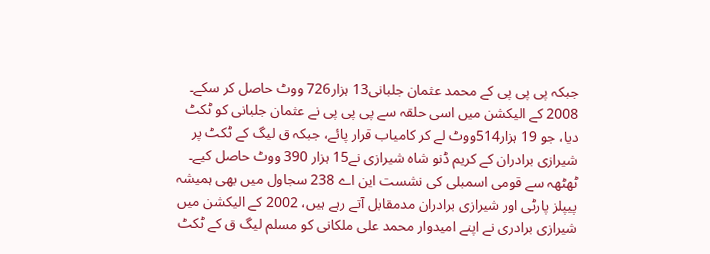جبکہ پی پی پی کے محمد عثمان جلبانی13 ہزار726 ووٹ حاصل کر سکے۔ 2008 کے الیکشن میں اسی حلقہ سے پی پی پی نے عثمان جلبانی کو ٹکٹ دیا، جو 19 ہزار514ووٹ لے کر کامیاب قرار پائے، جبکہ ق لیگ کے ٹکٹ پر شیرازی برادران کے کریم ڈنو شاہ شیرازی نے15 ہزار 390 ووٹ حاصل کیے۔
ٹھٹھہ سے قومی اسمبلی کی نشست این اے 238 سجاول میں بھی ہمیشہ پیپلز پارٹی اور شیرازی برادران مدمقابل آتے رہے ہیں، 2002 کے الیکشن میں شیرازی برادری نے اپنے امیدوار محمد علی ملکانی کو مسلم لیگ ق کے ٹکٹ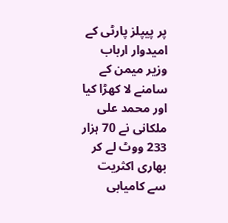پر پیپلز پارٹی کے امیدوار ارباب وزیر میمن کے سامنے لا کھڑا کیا اور محمد علی ملکانی نے 70 ہزار 233 ووٹ لے کر بھاری اکثریت سے کامیابی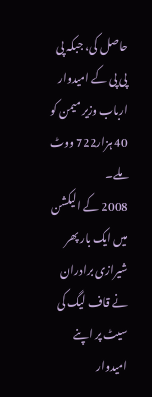حاصل کی، جبکہ پی پی پی کے امیدوار ارباب وزیر میمن کو 40 ہزار722 ووٹ ملے۔
2008 کے الیکشن میں ایک بار پھر شیرازی برادران نے قاف لیگ کی سیٹ پر اپنے امیدوار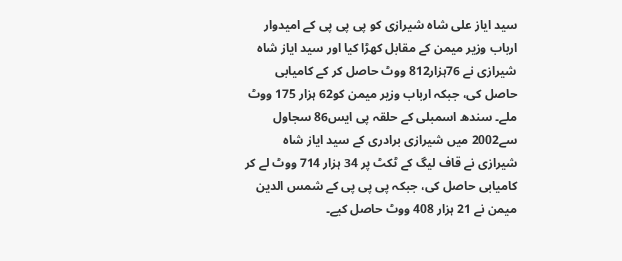سید ایاز علی شاہ شیرازی کو پی پی پی کے امیدوار ارباب وزیر میمن کے مقابل کھڑا کیا اور سید ایاز شاہ شیرازی نے 76ہزار812 ووٹ حاصل کر کے کامیابی حاصل کی، جبکہ ارباب وزیر میمن کو62 ہزار 175 ووٹ ملے۔ سندھ اسمبلی کے حلقہ پی ایس86 سجاول سے2002 میں شیرازی برادری کے سید ایاز شاہ شیرازی نے قاف لیگ کے ٹکٹ پر 34 ہزار 714 ووٹ لے کر کامیابی حاصل کی، جبکہ پی پی پی کے شمس الدین میمن نے 21 ہزار 408 ووٹ حاصل کیے۔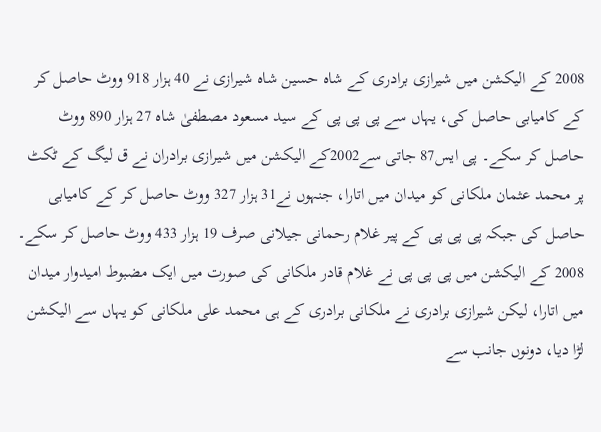2008 کے الیکشن میں شیرازی برادری کے شاہ حسین شاہ شیرازی نے 40 ہزار 918 ووٹ حاصل کر کے کامیابی حاصل کی، یہاں سے پی پی پی کے سید مسعود مصطفیٰ شاہ 27 ہزار 890 ووٹ حاصل کر سکے۔ پی ایس87 جاتی سے2002کے الیکشن میں شیرازی برادران نے ق لیگ کے ٹکٹ پر محمد عثمان ملکانی کو میدان میں اتارا، جنہوں نے31 ہزار 327 ووٹ حاصل کر کے کامیابی حاصل کی جبکہ پی پی پی کے پیر غلام رحمانی جیلانی صرف 19 ہزار 433 ووٹ حاصل کر سکے۔
2008 کے الیکشن میں پی پی پی نے غلام قادر ملکانی کی صورت میں ایک مضبوط امیدوار میدان میں اتارا، لیکن شیرازی برادری نے ملکانی برادری کے ہی محمد علی ملکانی کو یہاں سے الیکشن لڑا دیا، دونوں جانب سے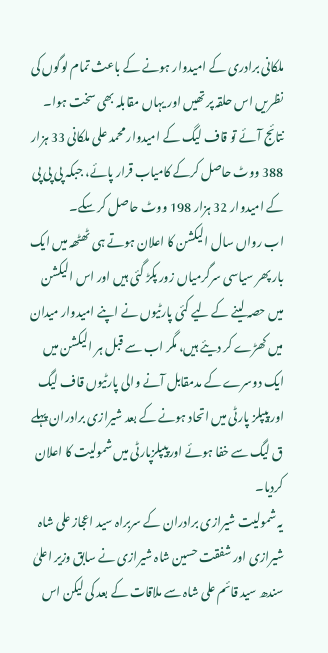ملکانی برادری کے امیدوار ہونے کے باعث تمام لوگوں کی نظریں اس حلقہ پر تھیں اور یہاں مقابلہ بھی سخت ہوا۔ نتائج آئے تو قاف لیگ کے امیدوار محمد علی ملکانی 33 ہزار 388 ووٹ حاصل کرکے کامیاب قرار پائے، جبکہ پی پی پی کے امیدوار 32 ہزار 198 ووٹ حاصل کر سکے۔
اب رواں سال الیکشن کا اعلان ہوتے ہی ٹھٹھہ میں ایک بار پھر سیاسی سرگرمیاں زور پکڑ گئی ہیں اور اس الیکشن میں حصہ لینے کے لیے کئی پارٹیوں نے اپنے امیدوار میدان میں کھڑے کر دیئے ہیں، مگر اب سے قبل ہر الیکشن میں ایک دوسرے کے مدمقابل آنے والی پارٹیوں قاف لیگ اور پیپلز پارٹی میں اتحاد ہونے کے بعد شیرازی برادران پہلے ق لیگ سے خفا ہوئے اورپیپلزپارٹی میں شمولیت کا اعلان کردیا۔
یہ شمولیت شیرازی برادران کے سربراہ سید اعجاز علی شاہ شیرازی اور شفقت حسین شاہ شیرازی نے سابق وزیر اعلیٰ سندھ سید قائم علی شاہ سے ملاقات کے بعد کی لیکن اس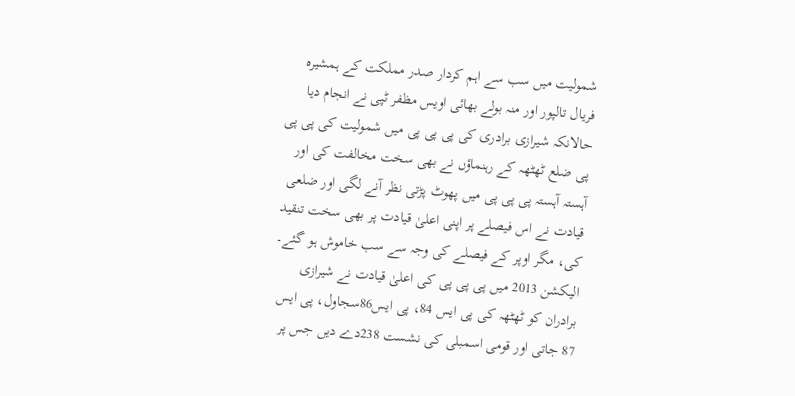شمولیت میں سب سے اہم کردار صدر مملکت کے ہمشیرہ فریال تالپور اور منہ بولے بھائی اویس مظفر ٹپی نے انجام دیا حالانکہ شیرازی برادری کی پی پی پی میں شمولیت کی پی پی پی ضلع ٹھٹھہ کے رہنماؤں نے بھی سخت مخالفت کی اور آہستہ آہستہ پی پی پی میں پھوٹ پڑتی نظر آنے لگی اور ضلعی قیادت نے اس فیصلے پر اپنی اعلیٰ قیادت پر بھی سخت تنقید کی، مگر اوپر کے فیصلے کی وجہ سے سب خاموش ہو گئے۔
الیکشن 2013 میں پی پی پی کی اعلیٰ قیادت نے شیرازی برادران کو ٹھٹھہ کی پی ایس 84، پی ایس86سجاول، پی ایس 87 جاتی اور قومی اسمبلی کی نشست 238دے دیں جس پر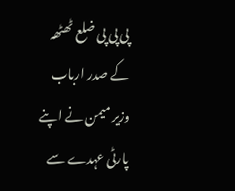پی پی پی ضلع ٹھٹھہ کے صدر ارباب وزیر میمن نے اپنے پارٹی عہدے سے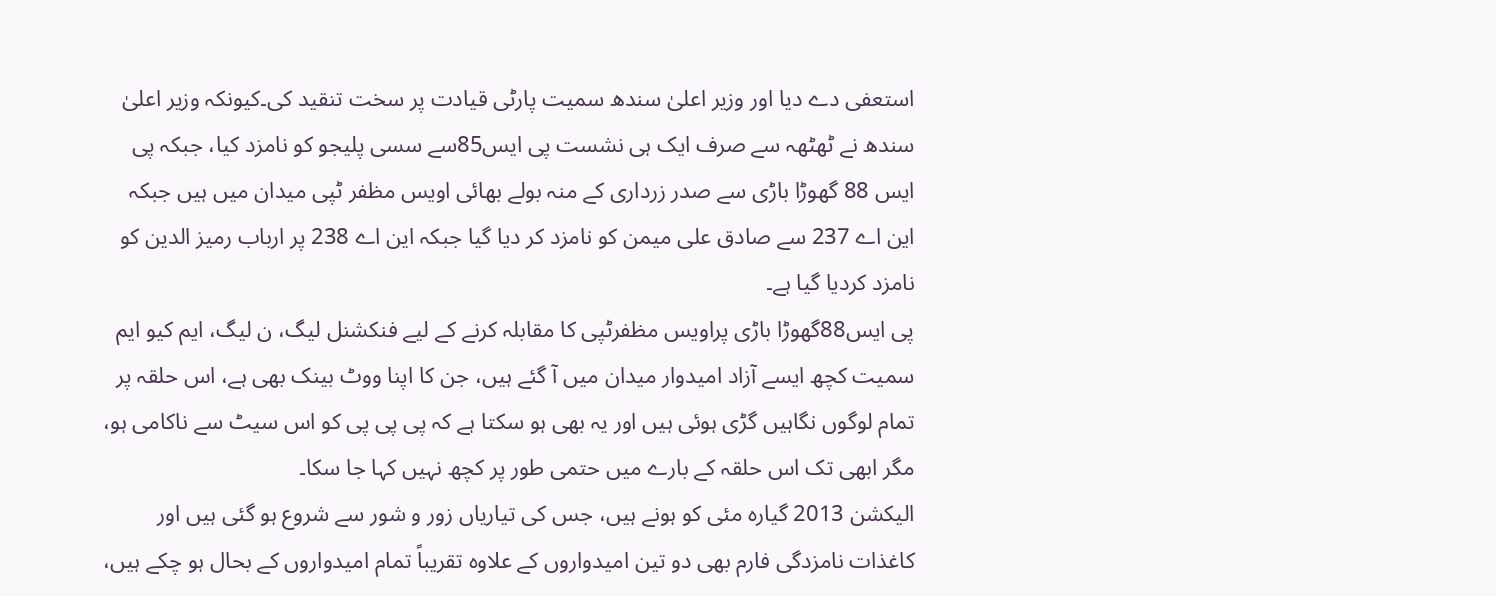استعفی دے دیا اور وزیر اعلیٰ سندھ سمیت پارٹی قیادت پر سخت تنقید کی۔کیونکہ وزیر اعلیٰ سندھ نے ٹھٹھہ سے صرف ایک ہی نشست پی ایس85سے سسی پلیجو کو نامزد کیا، جبکہ پی ایس 88 گھوڑا باڑی سے صدر زرداری کے منہ بولے بھائی اویس مظفر ٹپی میدان میں ہیں جبکہ این اے 237 سے صادق علی میمن کو نامزد کر دیا گیا جبکہ این اے 238 پر ارباب رمیز الدین کو نامزد کردیا گیا ہے۔
پی ایس88گھوڑا باڑی پراویس مظفرٹپی کا مقابلہ کرنے کے لیے فنکشنل لیگ، ن لیگ، ایم کیو ایم سمیت کچھ ایسے آزاد امیدوار میدان میں آ گئے ہیں، جن کا اپنا ووٹ بینک بھی ہے، اس حلقہ پر تمام لوگوں نگاہیں گڑی ہوئی ہیں اور یہ بھی ہو سکتا ہے کہ پی پی پی کو اس سیٹ سے ناکامی ہو، مگر ابھی تک اس حلقہ کے بارے میں حتمی طور پر کچھ نہیں کہا جا سکا۔
الیکشن 2013 گیارہ مئی کو ہونے ہیں، جس کی تیاریاں زور و شور سے شروع ہو گئی ہیں اور کاغذات نامزدگی فارم بھی دو تین امیدواروں کے علاوہ تقریباً تمام امیدواروں کے بحال ہو چکے ہیں،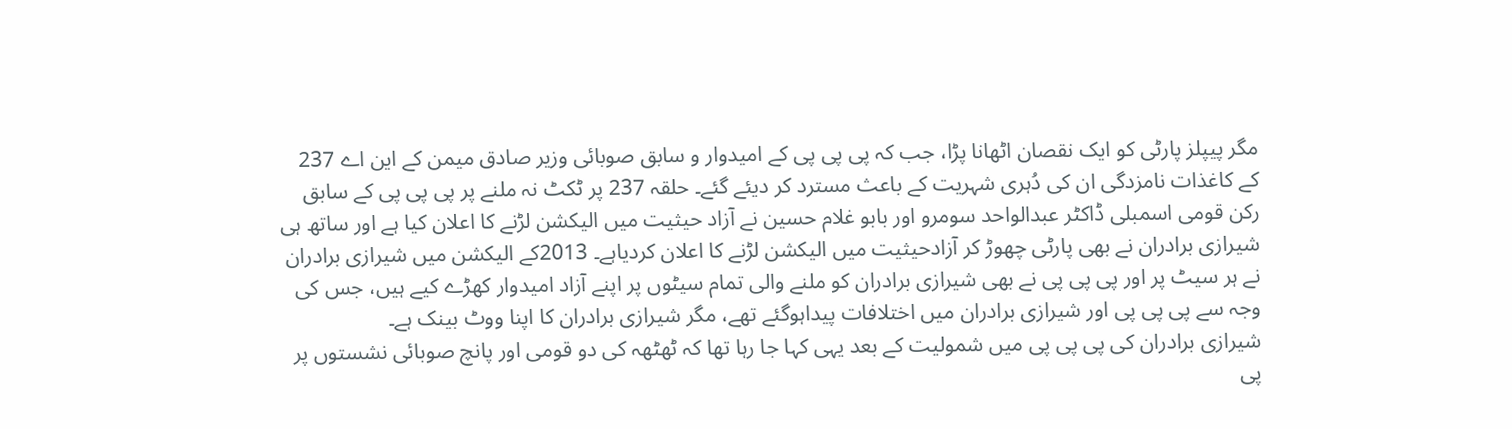مگر پیپلز پارٹی کو ایک نقصان اٹھانا پڑا، جب کہ پی پی پی کے امیدوار و سابق صوبائی وزیر صادق میمن کے این اے 237 کے کاغذات نامزدگی ان کی دُہری شہریت کے باعث مسترد کر دیئے گئے۔ حلقہ 237 پر ٹکٹ نہ ملنے پر پی پی پی کے سابق رکن قومی اسمبلی ڈاکٹر عبدالواحد سومرو اور بابو غلام حسین نے آزاد حیثیت میں الیکشن لڑنے کا اعلان کیا ہے اور ساتھ ہی شیرازی برادران نے بھی پارٹی چھوڑ کر آزادحیثیت میں الیکشن لڑنے کا اعلان کردیاہے۔ 2013کے الیکشن میں شیرازی برادران نے ہر سیٹ پر اور پی پی پی نے بھی شیرازی برادران کو ملنے والی تمام سیٹوں پر اپنے آزاد امیدوار کھڑے کیے ہیں، جس کی وجہ سے پی پی پی اور شیرازی برادران میں اختلافات پیداہوگئے تھے، مگر شیرازی برادران کا اپنا ووٹ بینک ہے۔
شیرازی برادران کی پی پی پی میں شمولیت کے بعد یہی کہا جا رہا تھا کہ ٹھٹھہ کی دو قومی اور پانچ صوبائی نشستوں پر پی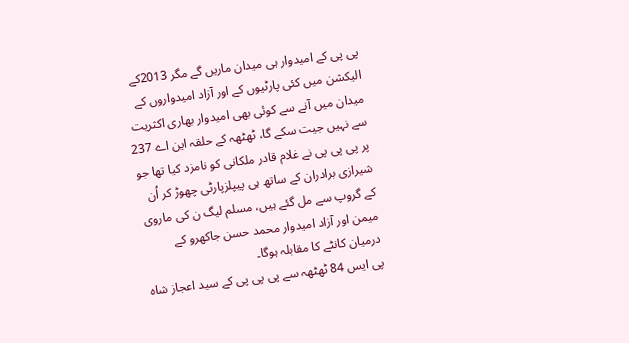پی پی کے امیدوار ہی میدان ماریں گے مگر 2013کے الیکشن میں کئی پارٹیوں کے اور آزاد امیدواروں کے میدان میں آنے سے کوئی بھی امیدوار بھاری اکثریت سے نہیں جیت سکے گا، ٹھٹھہ کے حلقہ این اے 237 پر پی پی پی نے غلام قادر ملکانی کو نامزد کیا تھا جو شیرازی برادران کے ساتھ ہی پیپلزپارٹی چھوڑ کر اُن کے گروپ سے مل گئے ہیں، مسلم لیگ ن کی ماروی میمن اور آزاد امیدوار محمد حسن جاکھرو کے درمیان کانٹے کا مقابلہ ہوگا۔
پی ایس 84 ٹھٹھہ سے پی پی پی کے سید اعجاز شاہ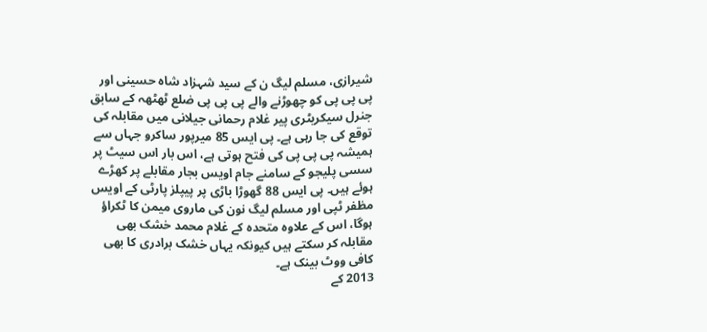شیرازی، مسلم لیگ ن کے سید شہزاد شاہ حسینی اور پی پی پی کو چھوڑنے والے پی پی پی ضلع ٹھٹھہ کے سابق جنرل سیکریٹری پیر غلام رحمانی جیلانی میں مقابلہ کی توقع کی جا رہی ہے۔ پی ایس 85 میرپور ساکرو جہاں سے ہمیشہ پی پی پی کی فتح ہوتی ہے، اس بار اس سیٹ پر سسی پلیجو کے سامنے جام اویس بجار مقابلے پر کھڑے ہوئے ہیں۔ پی ایس 88 گھوڑا باڑی پر پیپلز پارٹی کے اویس مظفر ٹپی اور مسلم لیگ نون کی ماروی میمن کا ٹکراؤ ہوگا، اس کے علاوہ متحدہ کے غلام محمد خشک بھی مقابلہ کر سکتے ہیں کیونکہ یہاں خشک برادری کا بھی کافی ووٹ بینک ہے۔
2013 کے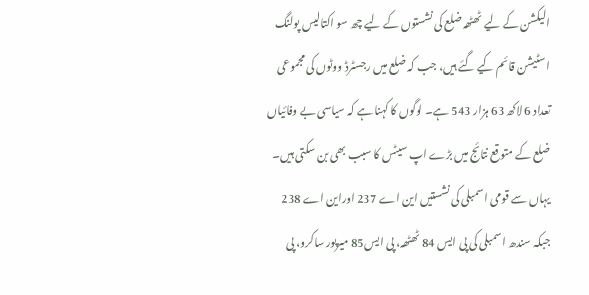الیکشن کے لیے ٹھٹھہ ضلع کی نشستوں کے لیے چھ سو اکتالیس پولنگ اسٹیشن قائم کیے گئے ہیں، جب کہ ضلع میں رجسٹرڈ ووٹوں کی مجموعی تعداد 6 لاکھ 63 ہزار 543 ہے۔ لوگوں کا کہنا ہے کہ سیاسی بے وفائیاں ضلع کے متوقع نتائج میں بڑے اپ سیٹس کا سبب بھی بن سکتی ہیں۔
یہاں سے قومی اسمبلی کی نشستیں این اے 237 اوراین اے 238 جبکہ سندھ اسمبلی کی پی ایس 84 ٹھٹھہ، پی ایس85 میرپور ساکرو، پی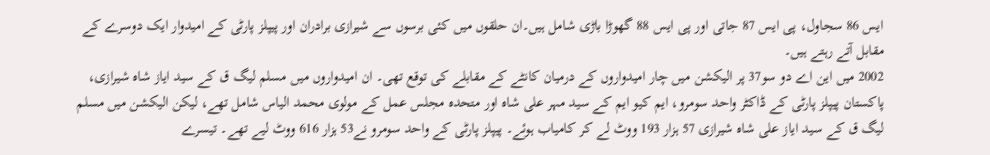ایس 86 سجاول، پی ایس 87 جاتی اور پی ایس 88 گھوڑا باڑی شامل ہیں۔ان حلقوں میں کئی برسوں سے شیرازی برادران اور پیپلز پارٹی کے امیدوار ایک دوسرے کے مقابل آتے رہتے ہیں۔
2002 میں این اے دو سو37 پر الیکشن میں چار امیدواروں کے درمیان کانٹے کے مقابلے کی توقع تھی۔ ان امیدواروں میں مسلم لیگ ق کے سید ایاز شاہ شیرازی، پاکستان پیپلز پارٹی کے ڈاکٹر واحد سومرو، ایم کیو ایم کے سید مہر علی شاہ اور متحدہ مجلس عمل کے مولوی محمد الیاس شامل تھے، لیکن الیکشن میں مسلم لیگ ق کے سید ایاز علی شاہ شیرازی 57 ہزار 193 ووٹ لے کر کامیاب ہوئے۔ پیپلز پارٹی کے واحد سومرو نے53 ہزار 616 ووٹ لیے تھے۔ تیسرے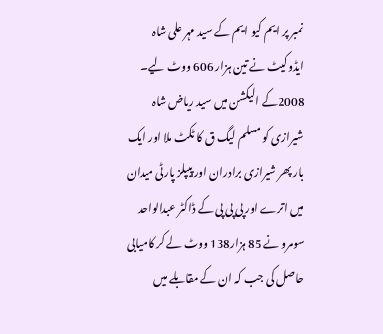نمبر پر ایم کیو ایم کے سید مہر علی شاہ ایڈوکیٹ نے تین ہزار 606 ووٹ لیے۔
2008کے الیکشن میں سید ریاض شاہ شیرازی کو مسلم لیگ ق کا ٹکٹ ملا اور ایک بار پھر شیرازی برادران اور پیپلز پارٹی میدان میں اترے اور پی پی پی کے ڈاکٹر عبدالواحد سومرو نے 85 ہزار138 ووٹ لے کر کامیابی حاصل کی جب کہ ان کے مقابلے میں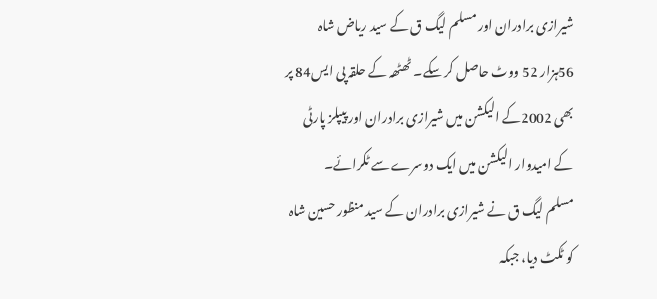شیرازی برادران اور مسلم لیگ ق کے سید ریاض شاہ 56ہزار 52 ووٹ حاصل کر سکے۔ ٹھٹھہ کے حلقہ پی ایس84 پر بھی 2002کے الیکشن میں شیرازی برادران اور پیپلز پارٹی کے امیدوار الیکشن میں ایک دوسرے سے ٹکرائے۔
مسلم لیگ ق نے شیرازی برادران کے سید منظور حسین شاہ کو ٹکٹ دیا، جبکہ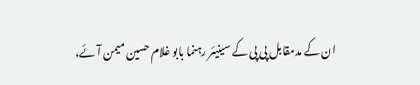ان کے مدمقابل پی پی کے سینیئر رہنما بابو غلام حسین میمن آئے،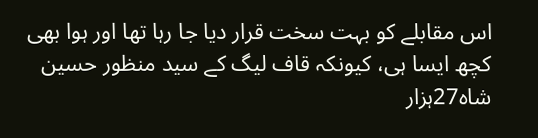اس مقابلے کو بہت سخت قرار دیا جا رہا تھا اور ہوا بھی کچھ ایسا ہی، کیونکہ قاف لیگ کے سید منظور حسین شاہ27ہزار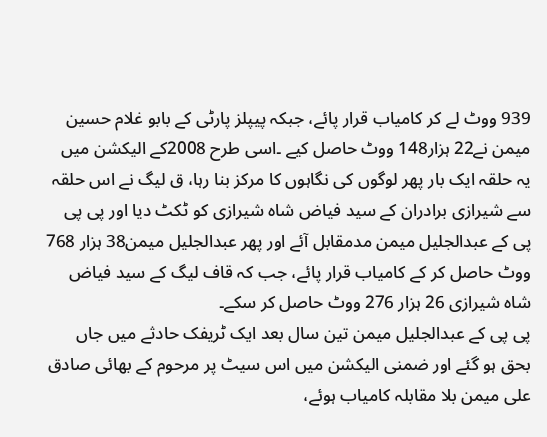939 ووٹ لے کر کامیاب قرار پائے، جبکہ پیپلز پارٹی کے بابو غلام حسین میمن نے22 ہزار148 ووٹ حاصل کیے ۔اسی طرح 2008کے الیکشن میں یہ حلقہ ایک بار پھر لوگوں کی نگاہوں کا مرکز بنا رہا، ق لیگ نے اس حلقہ سے شیرازی برادران کے سید فیاض شاہ شیرازی کو ٹکٹ دیا اور پی پی پی کے عبدالجلیل میمن مدمقابل آئے اور پھر عبدالجلیل میمن38 ہزار 768 ووٹ حاصل کر کے کامیاب قرار پائے، جب کہ قاف لیگ کے سید فیاض شاہ شیرازی 26 ہزار 276 ووٹ حاصل کر سکے۔
پی پی کے عبدالجلیل میمن تین سال بعد ایک ٹریفک حادثے میں جاں بحق ہو گئے اور ضمنی الیکشن میں اس سیٹ پر مرحوم کے بھائی صادق علی میمن بلا مقابلہ کامیاب ہوئے،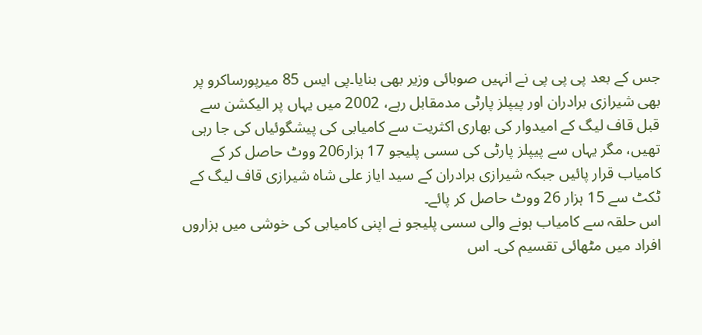جس کے بعد پی پی پی نے انہیں صوبائی وزیر بھی بنایا۔پی ایس 85 میرپورساکرو پر بھی شیرازی برادران اور پیپلز پارٹی مدمقابل رہے، 2002 میں یہاں پر الیکشن سے قبل قاف لیگ کے امیدوار کی بھاری اکثریت سے کامیابی کی پیشگوئیاں کی جا رہی تھیں، مگر یہاں سے پیپلز پارٹی کی سسی پلیجو 17 ہزار206 ووٹ حاصل کر کے کامیاب قرار پائیں جبکہ شیرازی برادران کے سید ایاز علی شاہ شیرازی قاف لیگ کے ٹکٹ سے 15 ہزار 26 ووٹ حاصل کر پائے۔
اس حلقہ سے کامیاب ہونے والی سسی پلیجو نے اپنی کامیابی کی خوشی میں ہزاروں افراد میں مٹھائی تقسیم کی۔ اس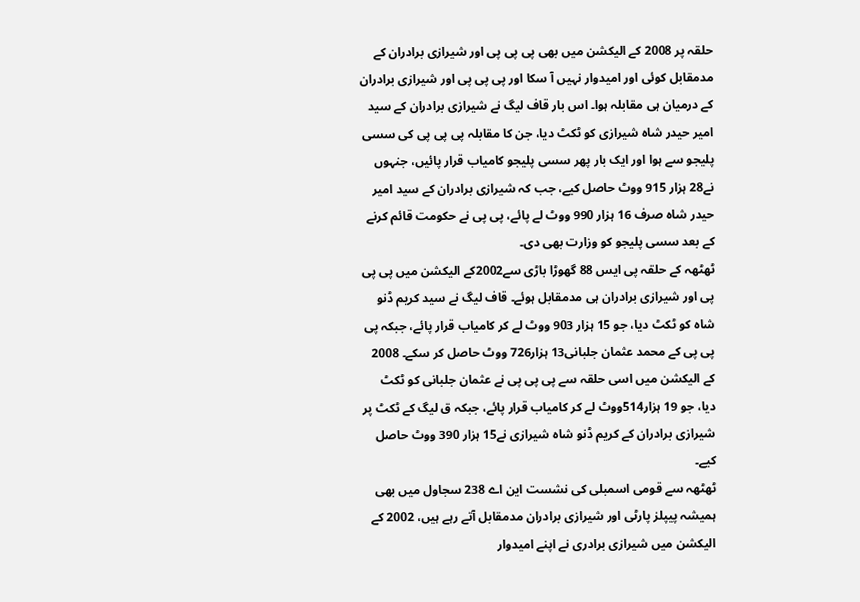حلقہ پر 2008 کے الیکشن میں بھی پی پی پی اور شیرازی برادران کے مدمقابل کوئی اور امیدوار نہیں آ سکا اور پی پی پی اور شیرازی برادران کے درمیان ہی مقابلہ ہوا۔ اس بار قاف لیگ نے شیرازی برادران کے سید امیر حیدر شاہ شیرازی کو ٹکٹ دیا، جن کا مقابلہ پی پی پی کی سسی پلیجو سے ہوا اور ایک بار پھر سسی پلیجو کامیاب قرار پائیں، جنہوں نے28 ہزار 915 ووٹ حاصل کیے، جب کہ شیرازی برادران کے سید امیر حیدر شاہ صرف 16 ہزار 990 ووٹ لے پائے، پی پی نے حکومت قائم کرنے کے بعد سسی پلیجو کو وزارت بھی دی۔
ٹھٹھہ کے حلقہ پی ایس 88 گھوڑا باڑی سے2002کے الیکشن میں پی پی پی اور شیرازی برادران ہی مدمقابل ہوئے۔ قاف لیگ نے سید کریم ڈنو شاہ کو ٹکٹ دیا، جو 15 ہزار 903 ووٹ لے کر کامیاب قرار پائے، جبکہ پی پی پی کے محمد عثمان جلبانی13 ہزار726 ووٹ حاصل کر سکے۔ 2008 کے الیکشن میں اسی حلقہ سے پی پی پی نے عثمان جلبانی کو ٹکٹ دیا، جو 19 ہزار514ووٹ لے کر کامیاب قرار پائے، جبکہ ق لیگ کے ٹکٹ پر شیرازی برادران کے کریم ڈنو شاہ شیرازی نے15 ہزار 390 ووٹ حاصل کیے۔
ٹھٹھہ سے قومی اسمبلی کی نشست این اے 238 سجاول میں بھی ہمیشہ پیپلز پارٹی اور شیرازی برادران مدمقابل آتے رہے ہیں، 2002 کے الیکشن میں شیرازی برادری نے اپنے امیدوار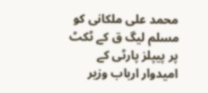محمد علی ملکانی کو مسلم لیگ ق کے ٹکٹ پر پیپلز پارٹی کے امیدوار ارباب وزیر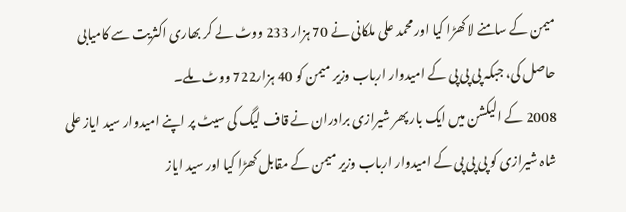میمن کے سامنے لا کھڑا کیا اور محمد علی ملکانی نے 70 ہزار 233 ووٹ لے کر بھاری اکثریت سے کامیابی حاصل کی، جبکہ پی پی پی کے امیدوار ارباب وزیر میمن کو 40 ہزار722 ووٹ ملے۔
2008 کے الیکشن میں ایک بار پھر شیرازی برادران نے قاف لیگ کی سیٹ پر اپنے امیدوار سید ایاز علی شاہ شیرازی کو پی پی پی کے امیدوار ارباب وزیر میمن کے مقابل کھڑا کیا اور سید ایاز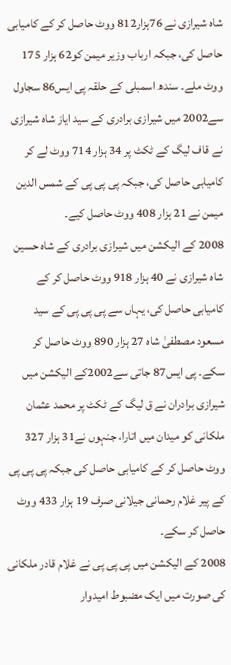شاہ شیرازی نے 76ہزار812 ووٹ حاصل کر کے کامیابی حاصل کی، جبکہ ارباب وزیر میمن کو62 ہزار 175 ووٹ ملے۔ سندھ اسمبلی کے حلقہ پی ایس86 سجاول سے2002 میں شیرازی برادری کے سید ایاز شاہ شیرازی نے قاف لیگ کے ٹکٹ پر 34 ہزار 714 ووٹ لے کر کامیابی حاصل کی، جبکہ پی پی پی کے شمس الدین میمن نے 21 ہزار 408 ووٹ حاصل کیے۔
2008 کے الیکشن میں شیرازی برادری کے شاہ حسین شاہ شیرازی نے 40 ہزار 918 ووٹ حاصل کر کے کامیابی حاصل کی، یہاں سے پی پی پی کے سید مسعود مصطفیٰ شاہ 27 ہزار 890 ووٹ حاصل کر سکے۔ پی ایس87 جاتی سے2002کے الیکشن میں شیرازی برادران نے ق لیگ کے ٹکٹ پر محمد عثمان ملکانی کو میدان میں اتارا، جنہوں نے31 ہزار 327 ووٹ حاصل کر کے کامیابی حاصل کی جبکہ پی پی پی کے پیر غلام رحمانی جیلانی صرف 19 ہزار 433 ووٹ حاصل کر سکے۔
2008 کے الیکشن میں پی پی پی نے غلام قادر ملکانی کی صورت میں ایک مضبوط امیدوار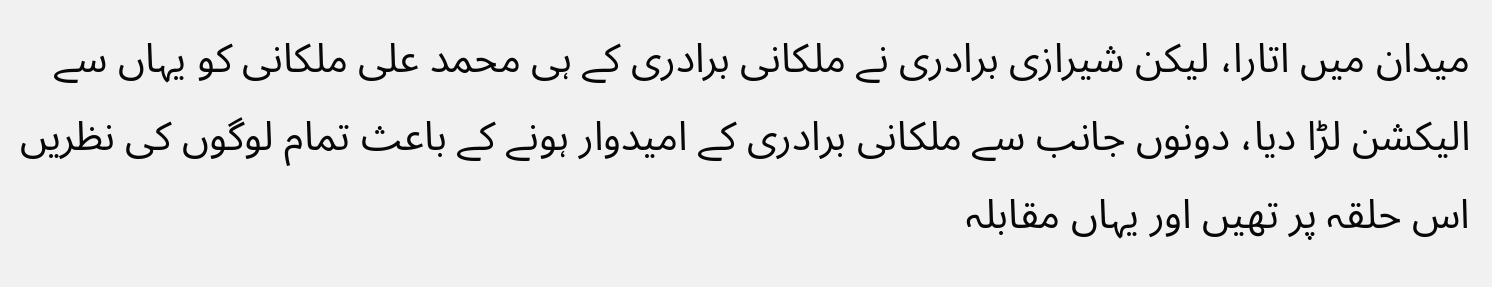میدان میں اتارا، لیکن شیرازی برادری نے ملکانی برادری کے ہی محمد علی ملکانی کو یہاں سے الیکشن لڑا دیا، دونوں جانب سے ملکانی برادری کے امیدوار ہونے کے باعث تمام لوگوں کی نظریں اس حلقہ پر تھیں اور یہاں مقابلہ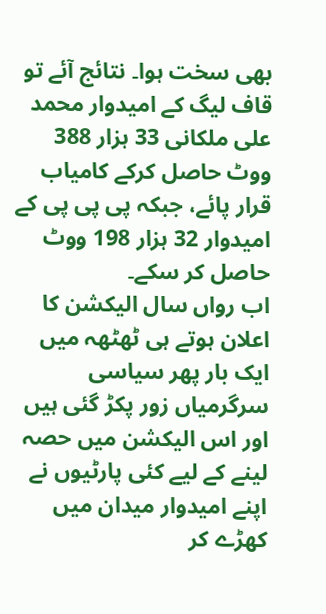بھی سخت ہوا۔ نتائج آئے تو قاف لیگ کے امیدوار محمد علی ملکانی 33 ہزار 388 ووٹ حاصل کرکے کامیاب قرار پائے، جبکہ پی پی پی کے امیدوار 32 ہزار 198 ووٹ حاصل کر سکے۔
اب رواں سال الیکشن کا اعلان ہوتے ہی ٹھٹھہ میں ایک بار پھر سیاسی سرگرمیاں زور پکڑ گئی ہیں اور اس الیکشن میں حصہ لینے کے لیے کئی پارٹیوں نے اپنے امیدوار میدان میں کھڑے کر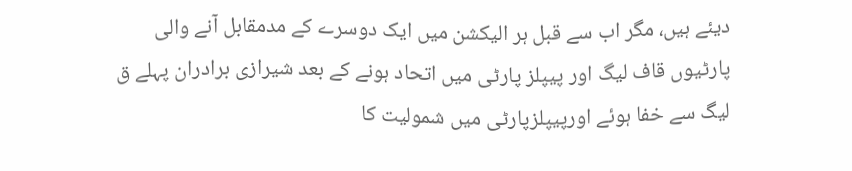دیئے ہیں، مگر اب سے قبل ہر الیکشن میں ایک دوسرے کے مدمقابل آنے والی پارٹیوں قاف لیگ اور پیپلز پارٹی میں اتحاد ہونے کے بعد شیرازی برادران پہلے ق لیگ سے خفا ہوئے اورپیپلزپارٹی میں شمولیت کا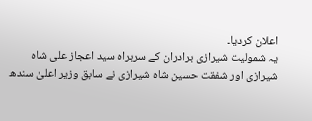اعلان کردیا۔
یہ شمولیت شیرازی برادران کے سربراہ سید اعجاز علی شاہ شیرازی اور شفقت حسین شاہ شیرازی نے سابق وزیر اعلیٰ سندھ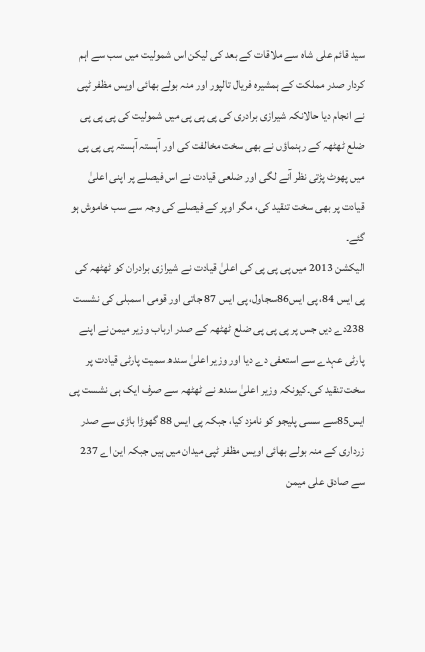سید قائم علی شاہ سے ملاقات کے بعد کی لیکن اس شمولیت میں سب سے اہم کردار صدر مملکت کے ہمشیرہ فریال تالپور اور منہ بولے بھائی اویس مظفر ٹپی نے انجام دیا حالانکہ شیرازی برادری کی پی پی پی میں شمولیت کی پی پی پی ضلع ٹھٹھہ کے رہنماؤں نے بھی سخت مخالفت کی اور آہستہ آہستہ پی پی پی میں پھوٹ پڑتی نظر آنے لگی اور ضلعی قیادت نے اس فیصلے پر اپنی اعلیٰ قیادت پر بھی سخت تنقید کی، مگر اوپر کے فیصلے کی وجہ سے سب خاموش ہو گئے۔
الیکشن 2013 میں پی پی پی کی اعلیٰ قیادت نے شیرازی برادران کو ٹھٹھہ کی پی ایس 84، پی ایس86سجاول، پی ایس 87 جاتی اور قومی اسمبلی کی نشست 238دے دیں جس پر پی پی پی ضلع ٹھٹھہ کے صدر ارباب وزیر میمن نے اپنے پارٹی عہدے سے استعفی دے دیا اور وزیر اعلیٰ سندھ سمیت پارٹی قیادت پر سخت تنقید کی۔کیونکہ وزیر اعلیٰ سندھ نے ٹھٹھہ سے صرف ایک ہی نشست پی ایس85سے سسی پلیجو کو نامزد کیا، جبکہ پی ایس 88 گھوڑا باڑی سے صدر زرداری کے منہ بولے بھائی اویس مظفر ٹپی میدان میں ہیں جبکہ این اے 237 سے صادق علی میمن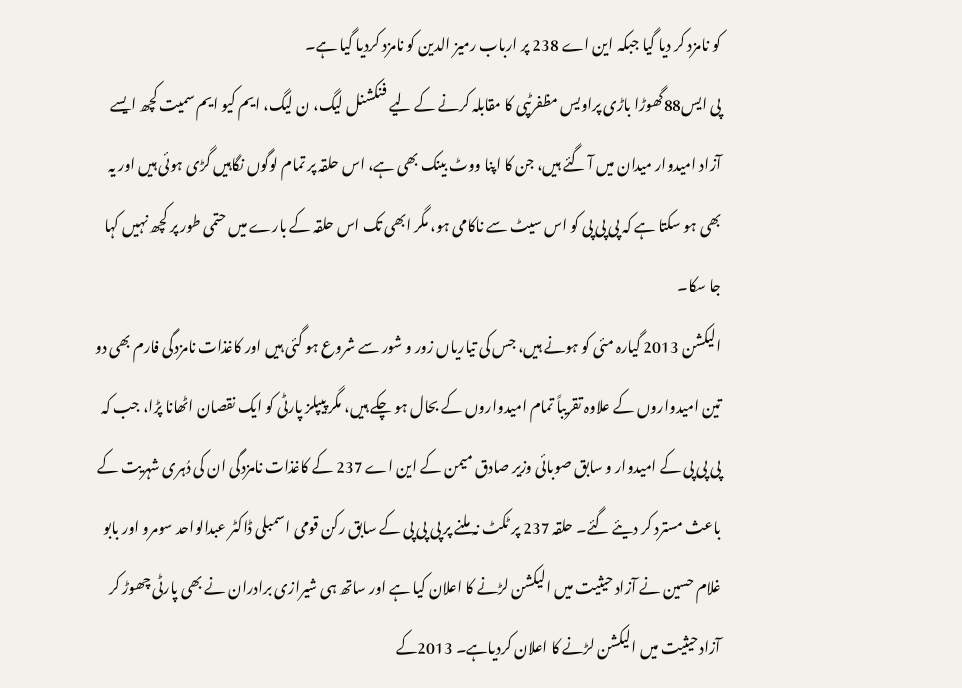کو نامزد کر دیا گیا جبکہ این اے 238 پر ارباب رمیز الدین کو نامزد کردیا گیا ہے۔
پی ایس88گھوڑا باڑی پراویس مظفرٹپی کا مقابلہ کرنے کے لیے فنکشنل لیگ، ن لیگ، ایم کیو ایم سمیت کچھ ایسے آزاد امیدوار میدان میں آ گئے ہیں، جن کا اپنا ووٹ بینک بھی ہے، اس حلقہ پر تمام لوگوں نگاہیں گڑی ہوئی ہیں اور یہ بھی ہو سکتا ہے کہ پی پی پی کو اس سیٹ سے ناکامی ہو، مگر ابھی تک اس حلقہ کے بارے میں حتمی طور پر کچھ نہیں کہا جا سکا۔
الیکشن 2013 گیارہ مئی کو ہونے ہیں، جس کی تیاریاں زور و شور سے شروع ہو گئی ہیں اور کاغذات نامزدگی فارم بھی دو تین امیدواروں کے علاوہ تقریباً تمام امیدواروں کے بحال ہو چکے ہیں، مگر پیپلز پارٹی کو ایک نقصان اٹھانا پڑا، جب کہ پی پی پی کے امیدوار و سابق صوبائی وزیر صادق میمن کے این اے 237 کے کاغذات نامزدگی ان کی دُہری شہریت کے باعث مسترد کر دیئے گئے۔ حلقہ 237 پر ٹکٹ نہ ملنے پر پی پی پی کے سابق رکن قومی اسمبلی ڈاکٹر عبدالواحد سومرو اور بابو غلام حسین نے آزاد حیثیت میں الیکشن لڑنے کا اعلان کیا ہے اور ساتھ ہی شیرازی برادران نے بھی پارٹی چھوڑ کر آزادحیثیت میں الیکشن لڑنے کا اعلان کردیاہے۔ 2013کے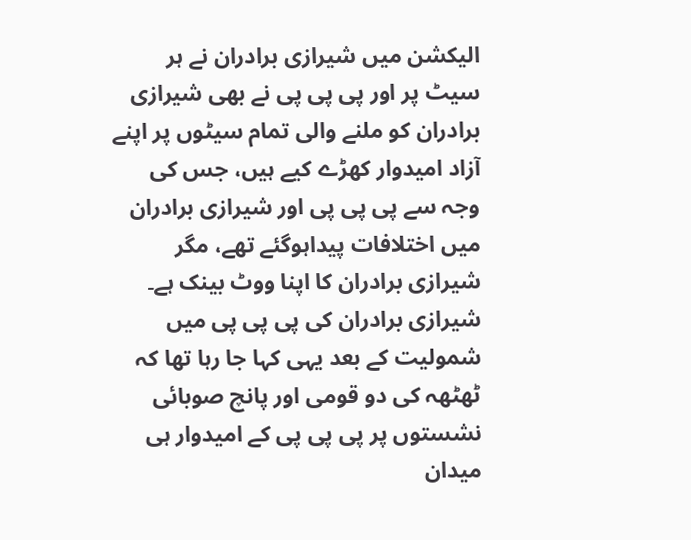الیکشن میں شیرازی برادران نے ہر سیٹ پر اور پی پی پی نے بھی شیرازی برادران کو ملنے والی تمام سیٹوں پر اپنے آزاد امیدوار کھڑے کیے ہیں، جس کی وجہ سے پی پی پی اور شیرازی برادران میں اختلافات پیداہوگئے تھے، مگر شیرازی برادران کا اپنا ووٹ بینک ہے۔
شیرازی برادران کی پی پی پی میں شمولیت کے بعد یہی کہا جا رہا تھا کہ ٹھٹھہ کی دو قومی اور پانچ صوبائی نشستوں پر پی پی پی کے امیدوار ہی میدان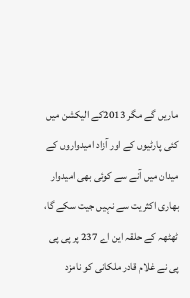ماریں گے مگر 2013کے الیکشن میں کئی پارٹیوں کے اور آزاد امیدواروں کے میدان میں آنے سے کوئی بھی امیدوار بھاری اکثریت سے نہیں جیت سکے گا، ٹھٹھہ کے حلقہ این اے 237 پر پی پی پی نے غلام قادر ملکانی کو نامزد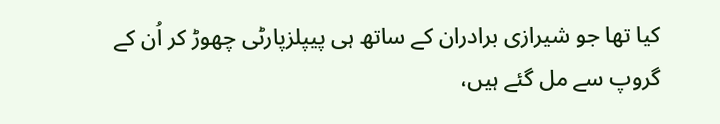کیا تھا جو شیرازی برادران کے ساتھ ہی پیپلزپارٹی چھوڑ کر اُن کے گروپ سے مل گئے ہیں،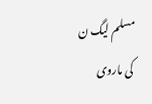مسلم لیگ ن کی ماروی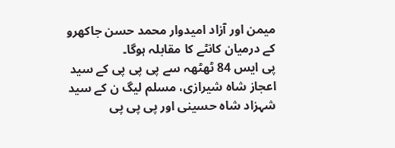میمن اور آزاد امیدوار محمد حسن جاکھرو کے درمیان کانٹے کا مقابلہ ہوگا۔
پی ایس 84 ٹھٹھہ سے پی پی پی کے سید اعجاز شاہ شیرازی، مسلم لیگ ن کے سید شہزاد شاہ حسینی اور پی پی پی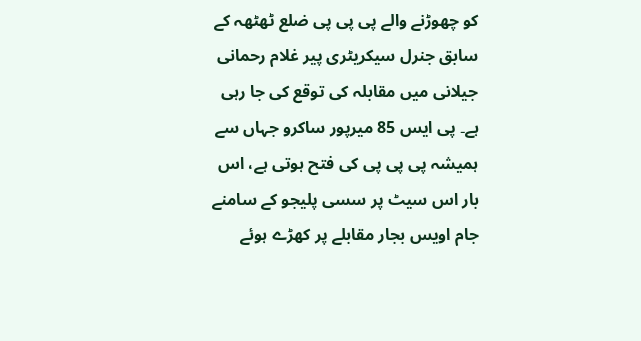کو چھوڑنے والے پی پی پی ضلع ٹھٹھہ کے سابق جنرل سیکریٹری پیر غلام رحمانی جیلانی میں مقابلہ کی توقع کی جا رہی ہے۔ پی ایس 85 میرپور ساکرو جہاں سے ہمیشہ پی پی پی کی فتح ہوتی ہے، اس بار اس سیٹ پر سسی پلیجو کے سامنے جام اویس بجار مقابلے پر کھڑے ہوئے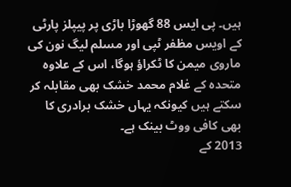ہیں۔ پی ایس 88 گھوڑا باڑی پر پیپلز پارٹی کے اویس مظفر ٹپی اور مسلم لیگ نون کی ماروی میمن کا ٹکراؤ ہوگا، اس کے علاوہ متحدہ کے غلام محمد خشک بھی مقابلہ کر سکتے ہیں کیونکہ یہاں خشک برادری کا بھی کافی ووٹ بینک ہے۔
2013 کے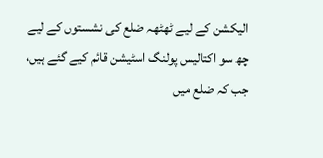الیکشن کے لیے ٹھٹھہ ضلع کی نشستوں کے لیے چھ سو اکتالیس پولنگ اسٹیشن قائم کیے گئے ہیں، جب کہ ضلع میں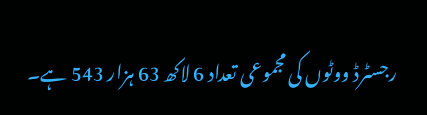رجسٹرڈ ووٹوں کی مجموعی تعداد 6 لاکھ 63 ہزار 543 ہے۔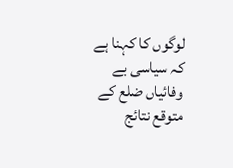لوگوں کا کہنا ہے کہ سیاسی بے وفائیاں ضلع کے متوقع نتائج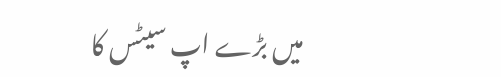میں بڑے اپ سیٹس کا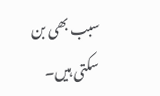سبب بھی بن سکتی ہیں۔